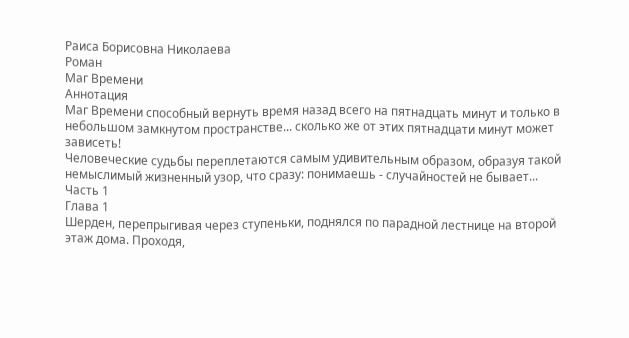Раиса Борисовна Николаева
Роман
Маг Времени
Аннотация
Маг Времени способный вернуть время назад всего на пятнадцать минут и только в небольшом замкнутом пространстве... сколько же от этих пятнадцати минут может зависеть!
Человеческие судьбы переплетаются самым удивительным образом, образуя такой немыслимый жизненный узор, что сразу: понимаешь - случайностей не бывает...
Часть 1
Глава 1
Шерден, перепрыгивая через ступеньки, поднялся по парадной лестнице на второй этаж дома. Проходя,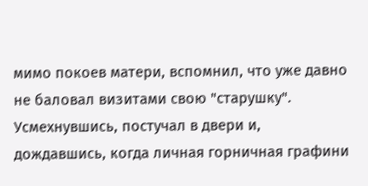мимо покоев матери, вспомнил, что уже давно не баловал визитами свою "старушку". Усмехнувшись, постучал в двери и, дождавшись, когда личная горничная графини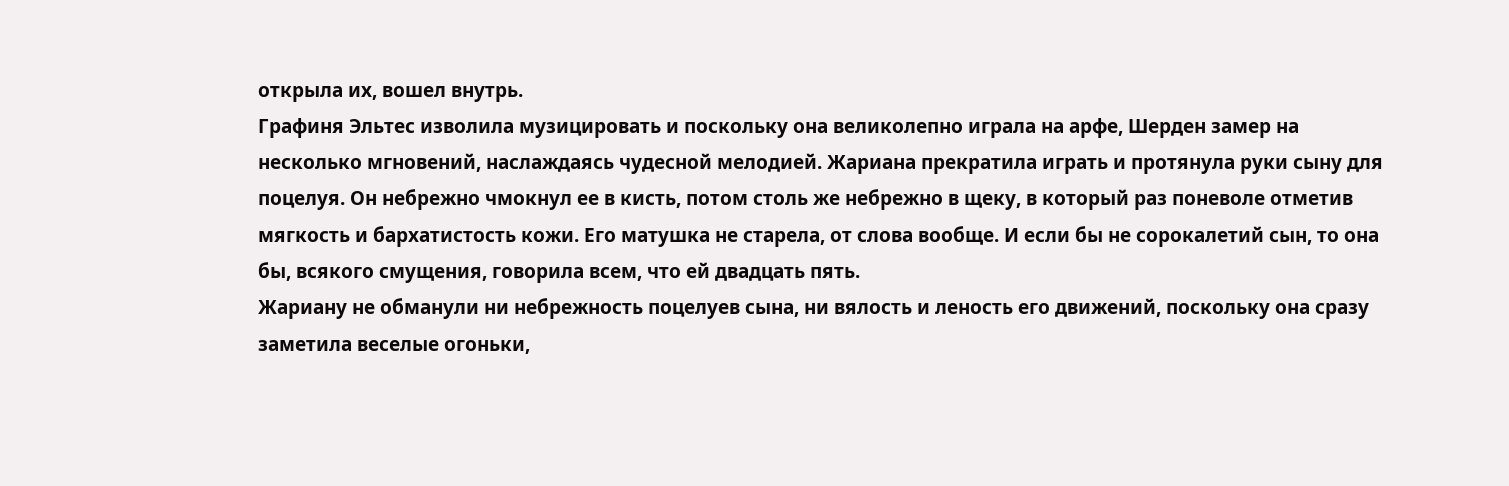открыла их, вошел внутрь.
Графиня Эльтес изволила музицировать и поскольку она великолепно играла на арфе, Шерден замер на несколько мгновений, наслаждаясь чудесной мелодией. Жариана прекратила играть и протянула руки сыну для поцелуя. Он небрежно чмокнул ее в кисть, потом столь же небрежно в щеку, в который раз поневоле отметив мягкость и бархатистость кожи. Его матушка не старела, от слова вообще. И если бы не сорокалетий сын, то она бы, всякого смущения, говорила всем, что ей двадцать пять.
Жариану не обманули ни небрежность поцелуев сына, ни вялость и леность его движений, поскольку она сразу заметила веселые огоньки,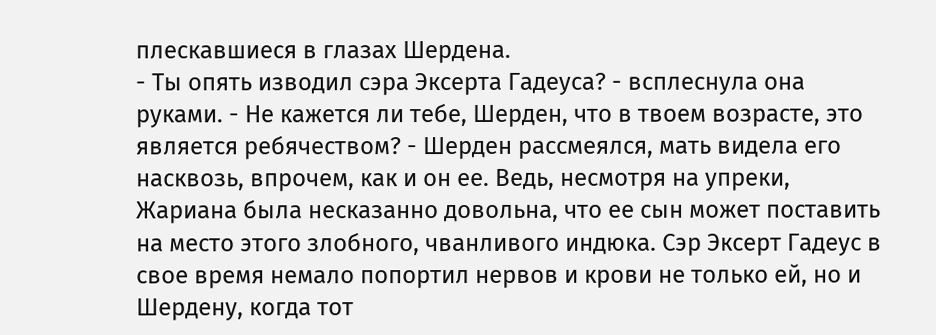плескавшиеся в глазах Шердена.
- Ты опять изводил сэра Эксерта Гадеуса? - всплеснула она руками. - Не кажется ли тебе, Шерден, что в твоем возрасте, это является ребячеством? - Шерден рассмеялся, мать видела его насквозь, впрочем, как и он ее. Ведь, несмотря на упреки, Жариана была несказанно довольна, что ее сын может поставить на место этого злобного, чванливого индюка. Сэр Эксерт Гадеус в свое время немало попортил нервов и крови не только ей, но и Шердену, когда тот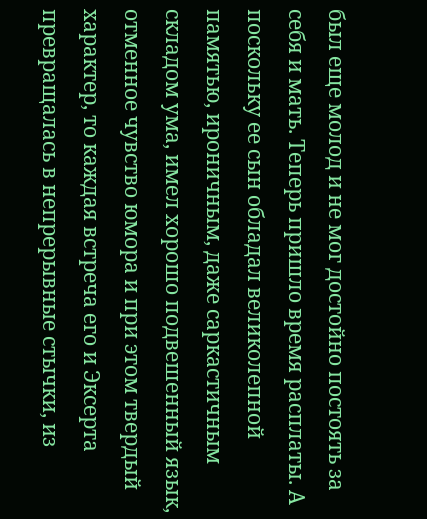был еще молод и не мог достойно постоять за себя и мать. Теперь пришло время расплаты. А поскольку ее сын обладал великолепной памятью, ироничным, даже саркастичным складом ума, имел хорошо подвешенный язык, отменное чувство юмора и при этом твердый характер, то каждая встреча его и Эксерта превращалась в непрерывные стычки, из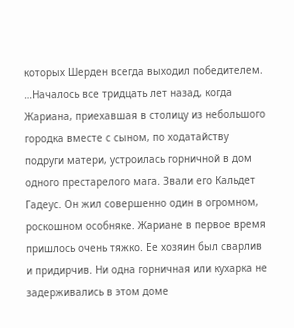которых Шерден всегда выходил победителем.
…Началось все тридцать лет назад, когда Жариана, приехавшая в столицу из небольшого городка вместе с сыном, по ходатайству подруги матери, устроилась горничной в дом одного престарелого мага. Звали его Кальдет Гадеус. Он жил совершенно один в огромном, роскошном особняке. Жариане в первое время пришлось очень тяжко. Ее хозяин был сварлив и придирчив. Ни одна горничная или кухарка не задерживались в этом доме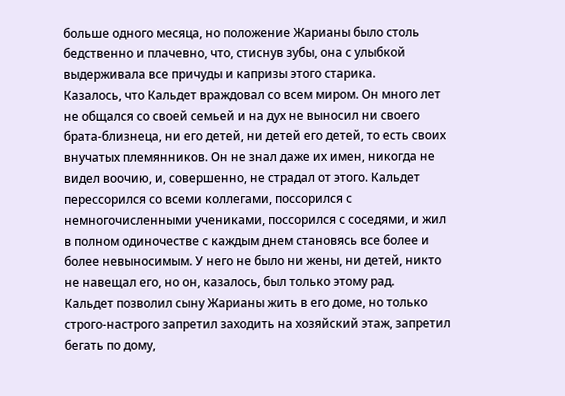больше одного месяца, но положение Жарианы было столь бедственно и плачевно, что, стиснув зубы, она с улыбкой выдерживала все причуды и капризы этого старика.
Казалось, что Кальдет враждовал со всем миром. Он много лет не общался со своей семьей и на дух не выносил ни своего брата-близнеца, ни его детей, ни детей его детей, то есть своих внучатых племянников. Он не знал даже их имен, никогда не видел воочию, и, совершенно, не страдал от этого. Кальдет перессорился со всеми коллегами, поссорился с немногочисленными учениками, поссорился с соседями, и жил в полном одиночестве с каждым днем становясь все более и более невыносимым. У него не было ни жены, ни детей, никто не навещал его, но он, казалось, был только этому рад.
Кальдет позволил сыну Жарианы жить в его доме, но только строго-настрого запретил заходить на хозяйский этаж, запретил бегать по дому,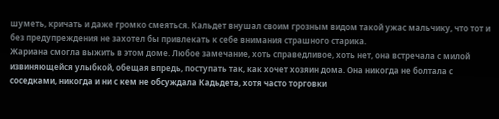шуметь, кричать и даже громко смеяться. Кальдет внушал своим грозным видом такой ужас мальчику, что тот и без предупреждения не захотел бы привлекать к себе внимания страшного старика.
Жариана смогла выжить в этом доме. Любое замечание, хоть справедливое, хоть нет, она встречала с милой извиняющейся улыбкой, обещая впредь, поступать так, как хочет хозяин дома. Она никогда не болтала с соседками, никогда и ни с кем не обсуждала Кадьдета, хотя часто торговки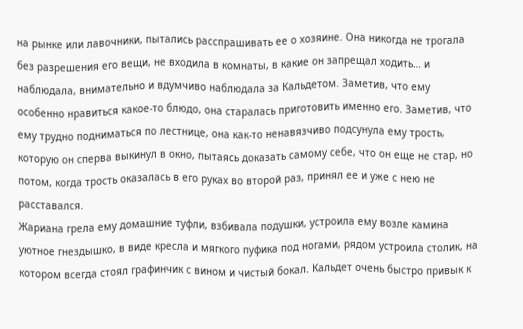на рынке или лавочники, пытались расспрашивать ее о хозяине. Она никогда не трогала без разрешения его вещи, не входила в комнаты, в какие он запрещал ходить… и наблюдала, внимательно и вдумчиво наблюдала за Кальдетом. Заметив, что ему особенно нравиться какое-то блюдо, она старалась приготовить именно его. Заметив, что ему трудно подниматься по лестнице, она как-то ненавязчиво подсунула ему трость, которую он сперва выкинул в окно, пытаясь доказать самому себе, что он еще не стар, но потом, когда трость оказалась в его руках во второй раз, принял ее и уже с нею не расставался.
Жариана грела ему домашние туфли, взбивала подушки, устроила ему возле камина уютное гнездышко, в виде кресла и мягкого пуфика под ногами, рядом устроила столик, на котором всегда стоял графинчик с вином и чистый бокал. Кальдет очень быстро привык к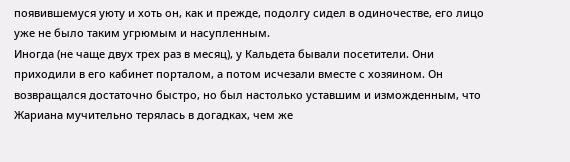появившемуся уюту и хоть он, как и прежде, подолгу сидел в одиночестве, его лицо уже не было таким угрюмым и насупленным.
Иногда (не чаще двух трех раз в месяц), у Кальдета бывали посетители. Они приходили в его кабинет порталом, а потом исчезали вместе с хозяином. Он возвращался достаточно быстро, но был настолько уставшим и изможденным, что Жариана мучительно терялась в догадках, чем же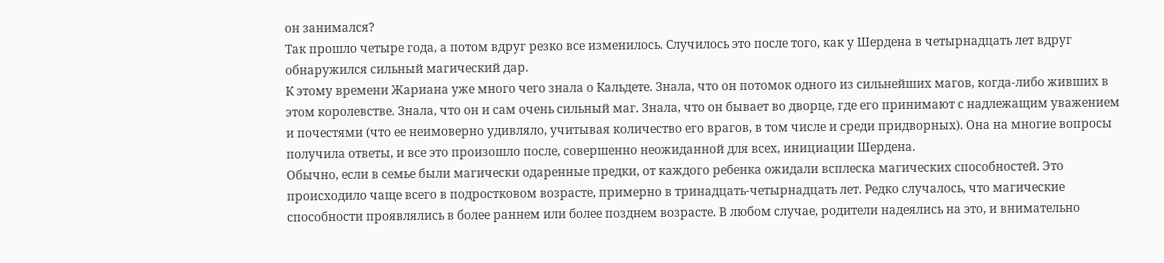он занимался?
Так прошло четыре года, а потом вдруг резко все изменилось. Случилось это после того, как у Шердена в четырнадцать лет вдруг обнаружился сильный магический дар.
К этому времени Жариана уже много чего знала о Кальдете. Знала, что он потомок одного из сильнейших магов, когда-либо живших в этом королевстве. Знала, что он и сам очень сильный маг. Знала, что он бывает во дворце, где его принимают с надлежащим уважением и почестями (что ее неимоверно удивляло, учитывая количество его врагов, в том числе и среди придворных). Она на многие вопросы получила ответы, и все это произошло после, совершенно неожиданной для всех, инициации Шердена.
Обычно, если в семье были магически одаренные предки, от каждого ребенка ожидали всплеска магических способностей. Это происходило чаще всего в подростковом возрасте, примерно в тринадцать-четырнадцать лет. Редко случалось, что магические способности проявлялись в более раннем или более позднем возрасте. В любом случае, родители надеялись на это, и внимательно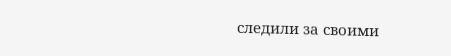следили за своими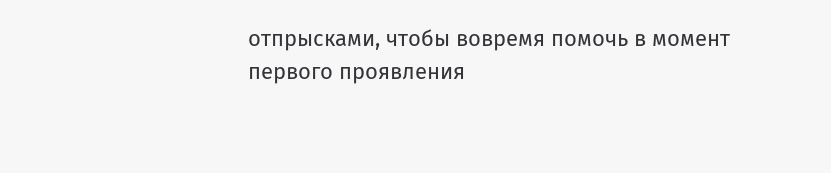отпрысками, чтобы вовремя помочь в момент первого проявления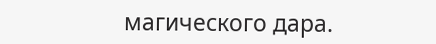магического дара.